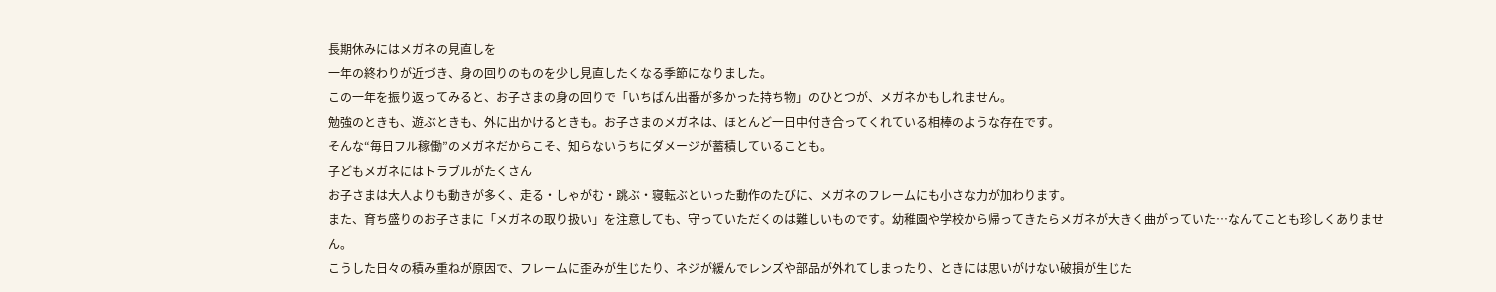長期休みにはメガネの見直しを
一年の終わりが近づき、身の回りのものを少し見直したくなる季節になりました。
この一年を振り返ってみると、お子さまの身の回りで「いちばん出番が多かった持ち物」のひとつが、メガネかもしれません。
勉強のときも、遊ぶときも、外に出かけるときも。お子さまのメガネは、ほとんど一日中付き合ってくれている相棒のような存在です。
そんな“毎日フル稼働”のメガネだからこそ、知らないうちにダメージが蓄積していることも。
子どもメガネにはトラブルがたくさん
お子さまは大人よりも動きが多く、走る・しゃがむ・跳ぶ・寝転ぶといった動作のたびに、メガネのフレームにも小さな力が加わります。
また、育ち盛りのお子さまに「メガネの取り扱い」を注意しても、守っていただくのは難しいものです。幼稚園や学校から帰ってきたらメガネが大きく曲がっていた…なんてことも珍しくありません。
こうした日々の積み重ねが原因で、フレームに歪みが生じたり、ネジが緩んでレンズや部品が外れてしまったり、ときには思いがけない破損が生じた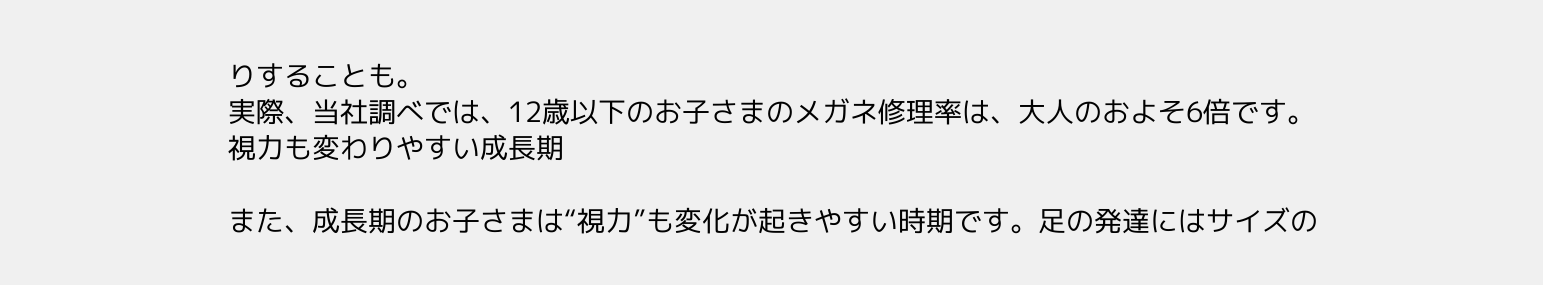りすることも。
実際、当社調べでは、12歳以下のお子さまのメガネ修理率は、大人のおよそ6倍です。
視力も変わりやすい成長期

また、成長期のお子さまは“視力”も変化が起きやすい時期です。足の発達にはサイズの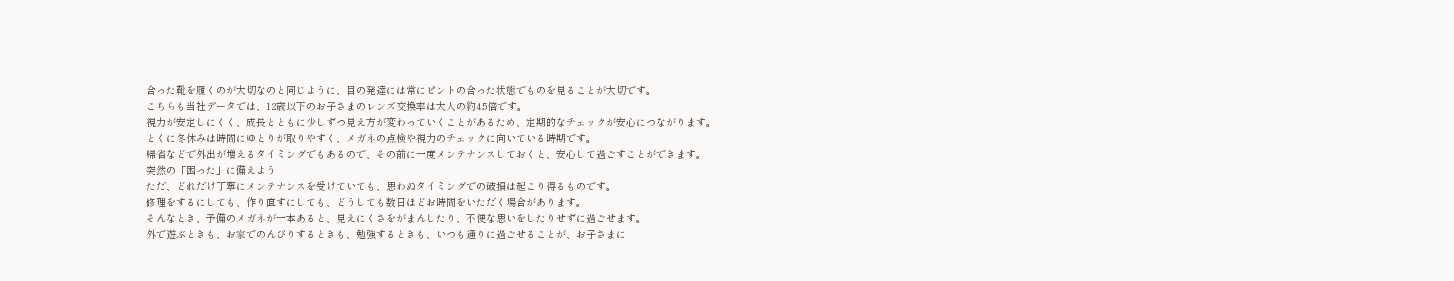合った靴を履くのが大切なのと同じように、目の発達には常にピントの合った状態でものを見ることが大切です。
こちらも当社データでは、12歳以下のお子さまのレンズ交換率は大人の約4.5倍です。
視力が安定しにくく、成長とともに少しずつ見え方が変わっていくことがあるため、定期的なチェックが安心につながります。
とくに冬休みは時間にゆとりが取りやすく、メガネの点検や視力のチェックに向いている時期です。
帰省などで外出が増えるタイミングでもあるので、その前に一度メンテナンスしておくと、安心して過ごすことができます。
突然の「困った」に備えよう
ただ、どれだけ丁寧にメンテナンスを受けていても、思わぬタイミングでの破損は起こり得るものです。
修理をするにしても、作り直すにしても、どうしても数日ほどお時間をいただく場合があります。
そんなとき、予備のメガネが一本あると、見えにくさをがまんしたり、不便な思いをしたりせずに過ごせます。
外で遊ぶときも、お家でのんびりするときも、勉強するときも、いつも通りに過ごせることが、お子さまに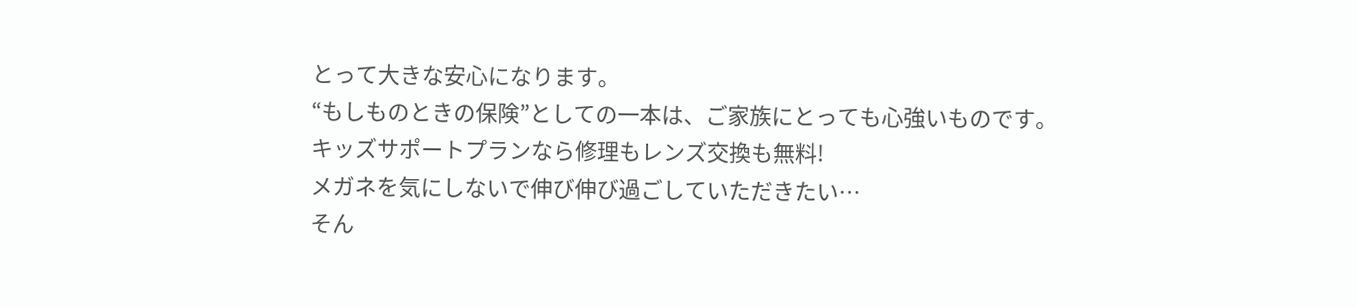とって大きな安心になります。
“もしものときの保険”としての一本は、ご家族にとっても心強いものです。
キッズサポートプランなら修理もレンズ交換も無料!
メガネを気にしないで伸び伸び過ごしていただきたい…
そん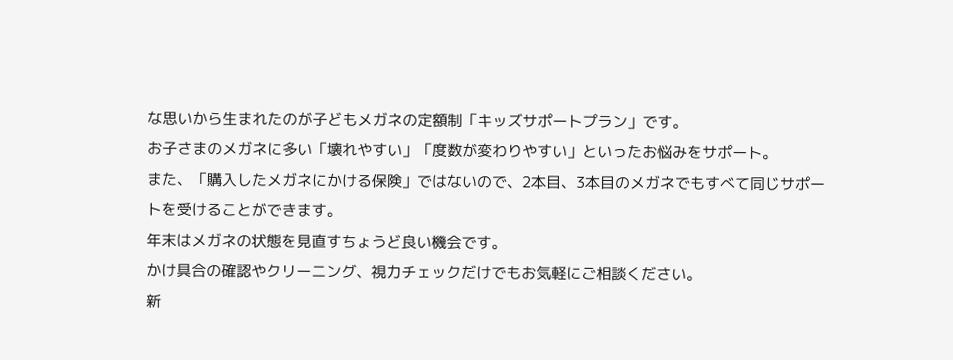な思いから生まれたのが子どもメガネの定額制「キッズサポートプラン」です。
お子さまのメガネに多い「壊れやすい」「度数が変わりやすい」といったお悩みをサポート。
また、「購入したメガネにかける保険」ではないので、2本目、3本目のメガネでもすべて同じサポートを受けることができます。
年末はメガネの状態を見直すちょうど良い機会です。
かけ具合の確認やクリーニング、視力チェックだけでもお気軽にご相談ください。
新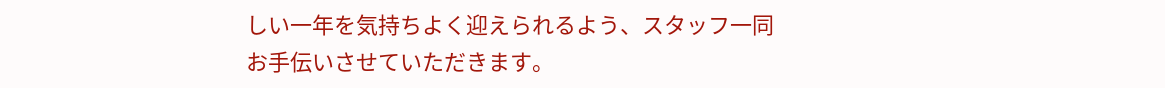しい一年を気持ちよく迎えられるよう、スタッフ一同お手伝いさせていただきます。